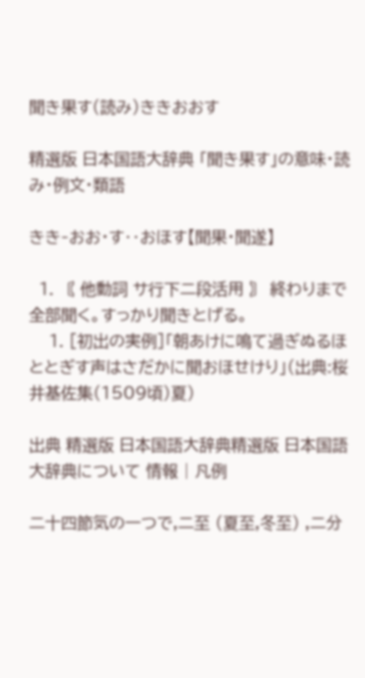聞き果す(読み)ききおおす

精選版 日本国語大辞典 「聞き果す」の意味・読み・例文・類語

きき‐おお・す‥おほす【聞果・聞遂】

  1. 〘 他動詞 サ行下二段活用 〙 終わりまで全部聞く。すっかり聞きとげる。
    1. [初出の実例]「朝あけに鳴て過ぎぬるほととぎす声はさだかに聞おほせけり」(出典:桜井基佐集(1509頃)夏)

出典 精選版 日本国語大辞典精選版 日本国語大辞典について 情報 | 凡例

二十四節気の一つで,二至 (夏至,冬至) ,二分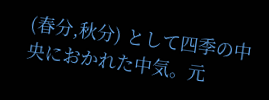(春分,秋分) として四季の中央におかれた中気。元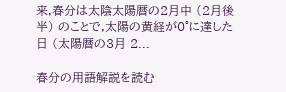来,春分は太陰太陽暦の2月中 (2月後半) のことで,太陽の黄経が0°に達した日 (太陽暦の3月 2...

春分の用語解説を読む